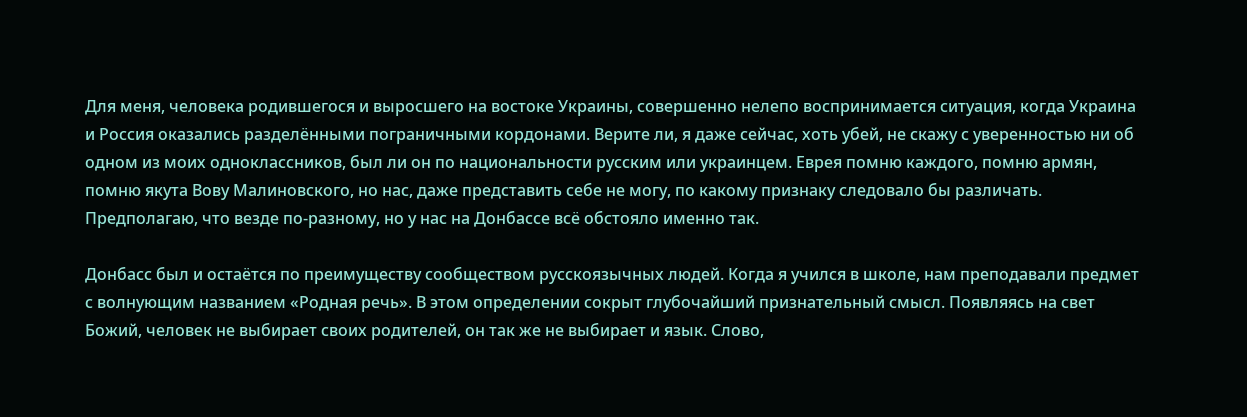Для меня, человека родившегося и выросшего на востоке Украины, совершенно нелепо воспринимается ситуация, когда Украина и Россия оказались разделёнными пограничными кордонами. Верите ли, я даже сейчас, хоть убей, не скажу с уверенностью ни об одном из моих одноклассников, был ли он по национальности русским или украинцем. Еврея помню каждого, помню армян, помню якута Вову Малиновского, но нас, даже представить себе не могу, по какому признаку следовало бы различать. Предполагаю, что везде по-разному, но у нас на Донбассе всё обстояло именно так.

Донбасс был и остаётся по преимуществу сообществом русскоязычных людей. Когда я учился в школе, нам преподавали предмет с волнующим названием «Родная речь». В этом определении сокрыт глубочайший признательный смысл. Появляясь на свет Божий, человек не выбирает своих родителей, он так же не выбирает и язык. Слово,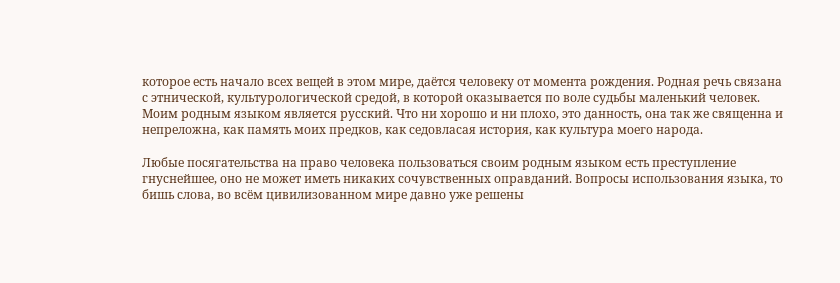которое есть начало всех вещей в этом мире, даётся человеку от момента рождения. Родная речь связана с этнической, культурологической средой, в которой оказывается по воле судьбы маленький человек. Моим родным языком является русский. Что ни хорошо и ни плохо, это данность, она так же священна и непреложна, как память моих предков, как седовласая история, как культура моего народа.

Любые посягательства на право человека пользоваться своим родным языком есть преступление гнуснейшее, оно не может иметь никаких сочувственных оправданий. Вопросы использования языка, то бишь слова, во всём цивилизованном мире давно уже решены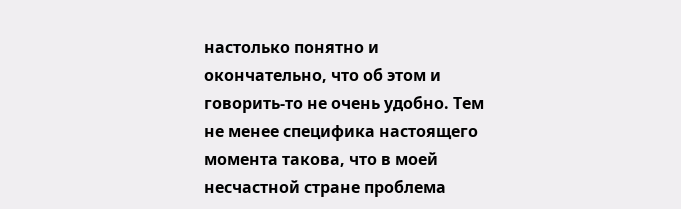настолько понятно и окончательно, что об этом и говорить-то не очень удобно. Тем не менее специфика настоящего момента такова, что в моей несчастной стране проблема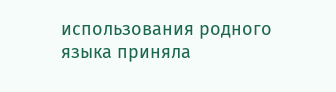использования родного языка приняла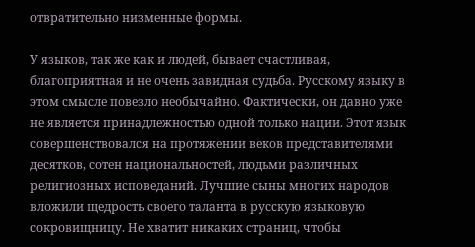отвратительно низменные формы.

У языков, так же как и людей, бывает счастливая, благоприятная и не очень завидная судьба. Русскому языку в этом смысле повезло необычайно. Фактически, он давно уже не является принадлежностью одной только нации. Этот язык совершенствовался на протяжении веков представителями десятков, сотен национальностей, людьми различных религиозных исповеданий. Лучшие сыны многих народов вложили щедрость своего таланта в русскую языковую сокровищницу. Не хватит никаких страниц, чтобы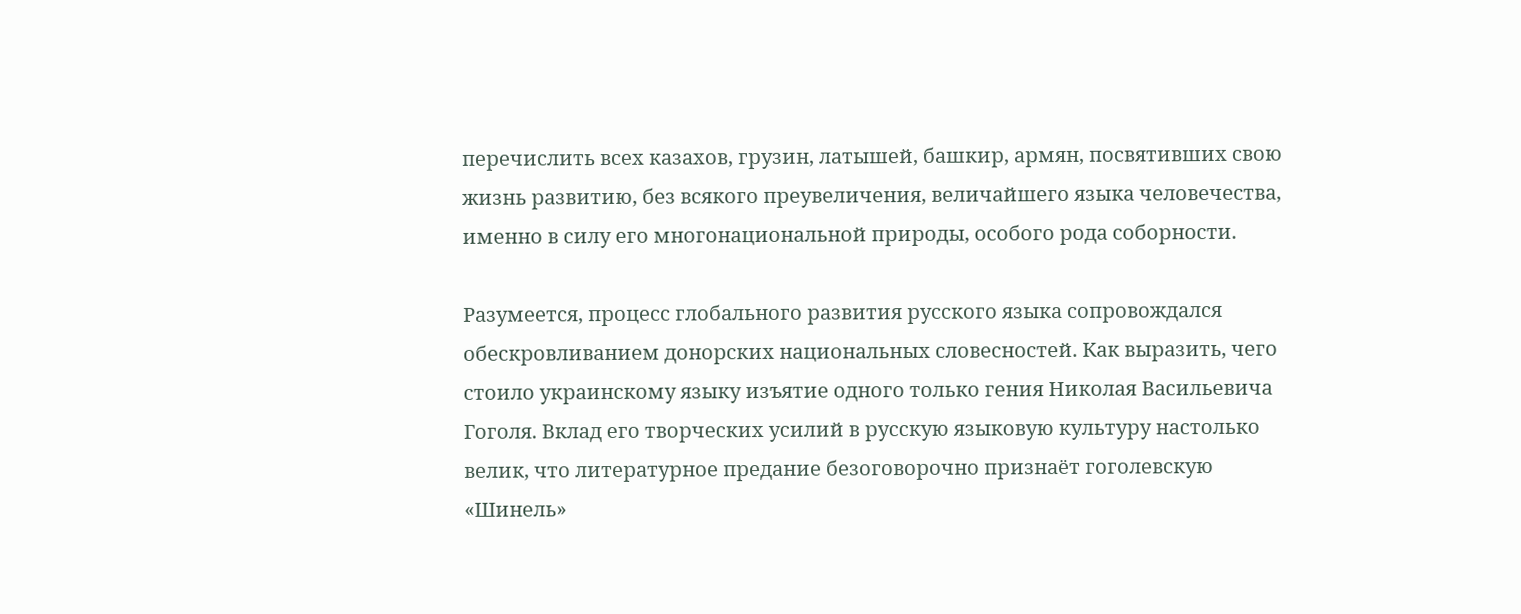перечислить всех казахов, грузин, латышей, башкир, армян, посвятивших свою жизнь развитию, без всякого преувеличения, величайшего языка человечества, именно в силу его многонациональной природы, особого рода соборности.

Разумеется, процесс глобального развития русского языка сопровождался обескровливанием донорских национальных словесностей. Как выразить, чего стоило украинскому языку изъятие одного только гения Николая Васильевича Гоголя. Вклад его творческих усилий в русскую языковую культуру настолько велик, что литературное предание безоговорочно признаёт гоголевскую «Шинель»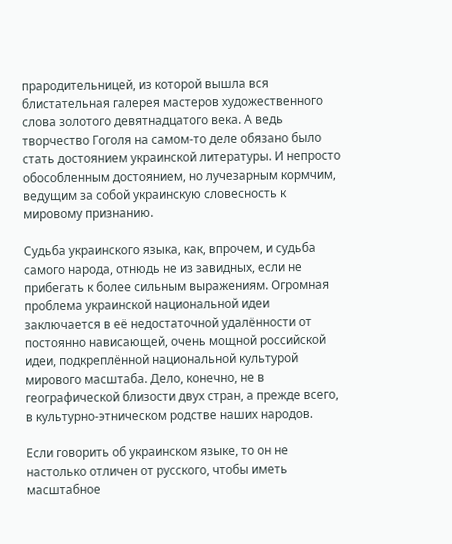прародительницей, из которой вышла вся блистательная галерея мастеров художественного слова золотого девятнадцатого века. А ведь творчество Гоголя на самом-то деле обязано было стать достоянием украинской литературы. И непросто обособленным достоянием, но лучезарным кормчим, ведущим за собой украинскую словесность к мировому признанию.

Судьба украинского языка, как, впрочем, и судьба самого народа, отнюдь не из завидных, если не прибегать к более сильным выражениям. Огромная проблема украинской национальной идеи заключается в её недостаточной удалённости от постоянно нависающей, очень мощной российской идеи, подкреплённой национальной культурой мирового масштаба. Дело, конечно, не в географической близости двух стран, а прежде всего, в культурно-этническом родстве наших народов.

Если говорить об украинском языке, то он не настолько отличен от русского, чтобы иметь масштабное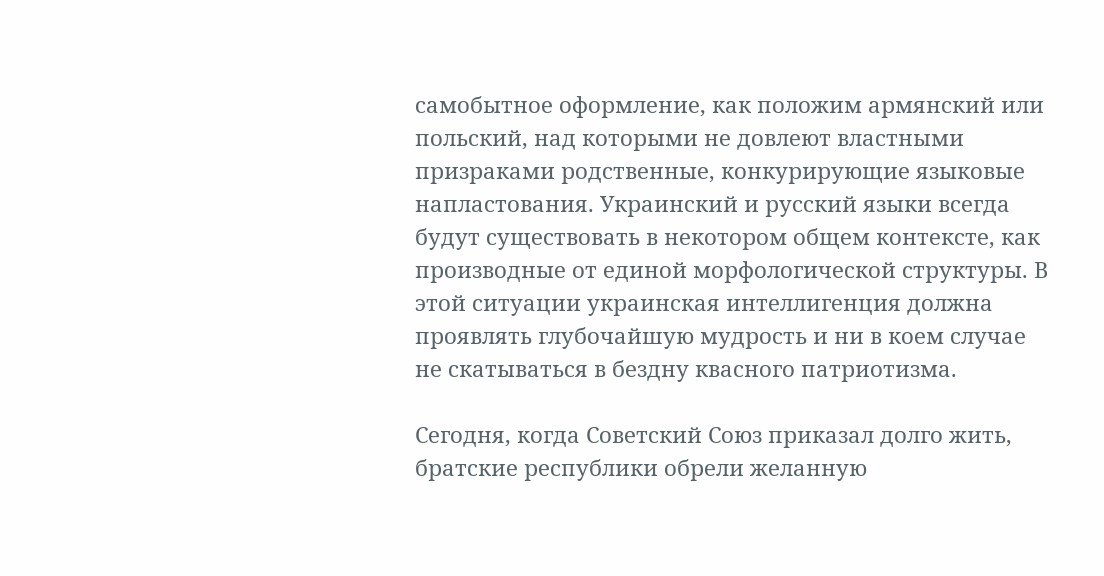самобытное оформление, как положим армянский или польский, над которыми не довлеют властными призраками родственные, конкурирующие языковые напластования. Украинский и русский языки всегда будут существовать в некотором общем контексте, как производные от единой морфологической структуры. В этой ситуации украинская интеллигенция должна проявлять глубочайшую мудрость и ни в коем случае не скатываться в бездну квасного патриотизма.

Сегодня, когда Советский Союз приказал долго жить, братские республики обрели желанную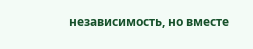независимость, но вместе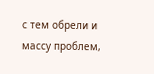с тем обрели и массу проблем,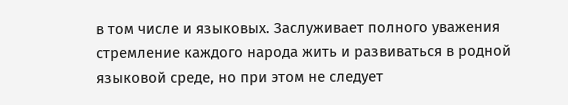в том числе и языковых. Заслуживает полного уважения стремление каждого народа жить и развиваться в родной языковой среде, но при этом не следует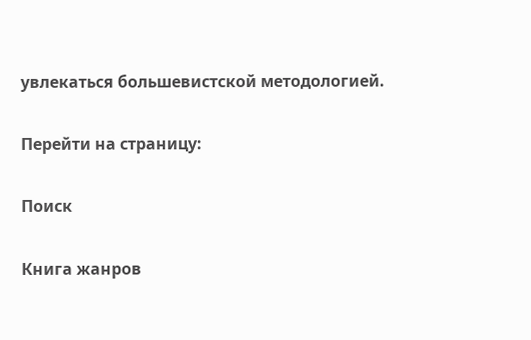увлекаться большевистской методологией.

Перейти на страницу:

Поиск

Книга жанров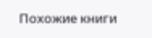Похожие книги